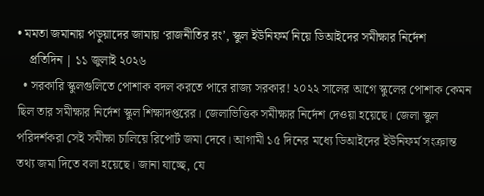• মমতা জমানায় পড়ুয়াদের জামায় ‘রাজনীতির রং’, স্কুল ইউনিফর্ম নিয়ে ডিআইদের সমীক্ষার নির্দেশ
    প্রতিদিন | ১১ জুলাই ২০২৬
  • সরকারি স্কুলগুলিতে পোশাক বদল করতে পারে রাজ্য সরকার! ২০২২ সালের আগে স্কুলের পোশাক কেমন ছিল তার সমীক্ষার নির্দেশ স্কুল শিক্ষাদপ্তরের। জেলাভিত্তিক সমীক্ষার নির্দেশ দেওয়া হয়েছে। জেলা স্কুল পরিদর্শকরা সেই সমীক্ষা চালিয়ে রিপোর্ট জমা দেবে। আগামী ১৫ দিনের মধ্যে ডিআইদের ইউনিফর্ম সংক্রান্ত তথ্য জমা দিতে বলা হয়েছে। জানা যাচ্ছে, যে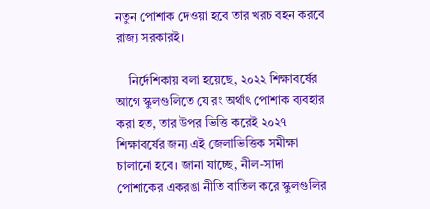নতুন পোশাক দেওয়া হবে তার খরচ বহন করবে রাজ্য সরকারই।

    নির্দেশিকায় বলা হয়েছে, ২০২২ শিক্ষাবর্ষের আগে স্কুলগুলিতে যে রং অর্থাৎ পোশাক ব্যবহার করা হত, তার উপর ভিত্তি করেই ২০২৭ শিক্ষাবর্ষের জন্য এই জেলাভিত্তিক সমীক্ষা চালানো হবে। জানা যাচ্ছে, নীল-সাদা পোশাকের একরঙা নীতি বাতিল করে স্কুলগুলির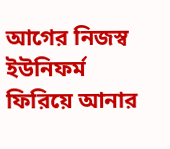আগের নিজস্ব ইউনিফর্ম ফিরিয়ে আনার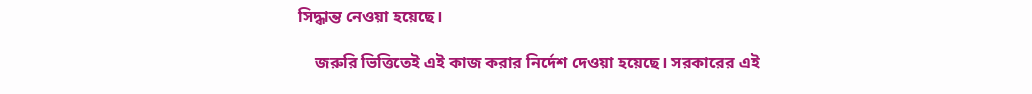সিদ্ধান্ত নেওয়া হয়েছে।

    জরুরি ভিত্তিতেই এই কাজ করার নির্দেশ দেওয়া হয়েছে। সরকারের এই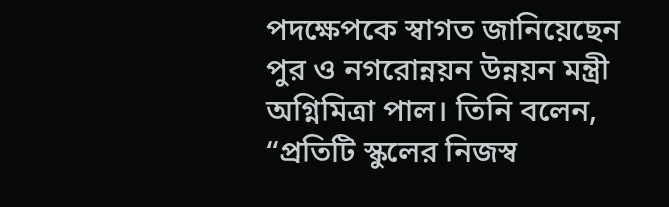পদক্ষেপকে স্বাগত জানিয়েছেন পুর ও নগরোন্নয়ন উন্নয়ন মন্ত্রী অগ্নিমিত্রা পাল। তিনি বলেন, “প্রতিটি স্কুলের নিজস্ব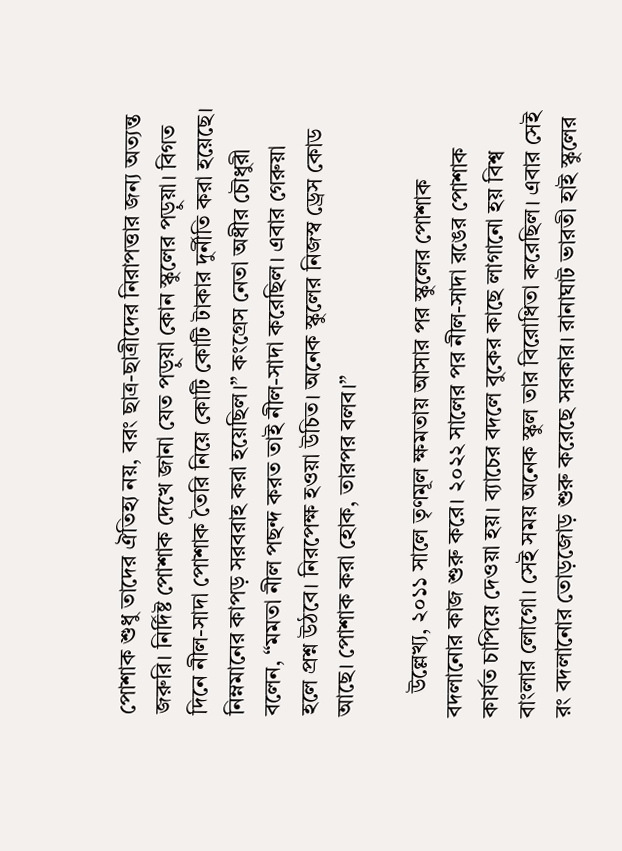পোশাক শুধু তাদের ঐতিহ্য নয়, বরং ছাত্র-ছাত্রীদের নিরাপত্তার জন্য অত্যন্ত জরুরি। নির্দিষ্ট পোশাক দেখে জানা যেত পড়ুয়া কোন স্কুলের পড়ুয়া। বিগত দিনে নীল-সাদা পোশাক তৈরি নিয়ে কোটি কোটি টাকার দুর্নীতি করা হয়েছে। নিম্নমানের কাপড় সরবরাহ করা হয়েছিল।” কংগ্রেস নেতা অধীর চৌধুরী বলেন, “মমতা নীল পছন্দ করত তাই নীল-সাদা করেছিল। এবার গেরুয়া হলে প্রশ্ন উঠবে। নিরপেক্ষ হওয়া উচিত। অনেক স্কুলের নিজস্ব ড্রেস কোড আছে। পোশাক করা হোক, তারপর বলব।”

    উল্লেখ্য, ২০১১ সালে তৃণমূল ক্ষমতায় আসার পর স্কুলের পোশাক বদলানোর কাজ শুরু করে। ২০২২ সালের পর নীল-সাদা রঙের পোশাক কার্যত চাপিয়ে দেওয়া হয়। ব্যাচের বদলে বুকের কাছে লাগানো হয় বিশ্ব বাংলার লোগো। সেই সময় অনেক স্কুল তার বিরোধিতা করেছিল। এবার সেই রং বদলানোর তোড়জোড় শুরু করেছে সরকার। রানাঘাট ভারতী হাই স্কুলের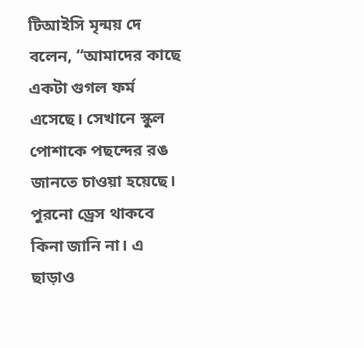টিআইসি মৃন্ময় দে বলেন, “আমাদের কাছে একটা গুগল ফর্ম এসেছে। সেখানে স্কুল পোশাকে পছন্দের রঙ জানতে চাওয়া হয়েছে। পুরনো ড্রেস থাকবে কিনা জানি না। এ ছাড়াও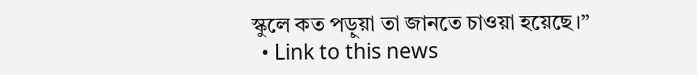স্কুলে কত পড়ুয়া তা জানতে চাওয়া হয়েছে।”
  • Link to this news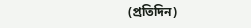(প্রতিদিন)